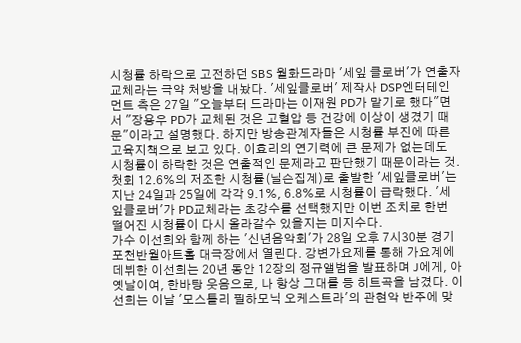시청률 하락으로 고전하던 SBS 월화드라마 '세잎 클로버'가 연출자 교체라는 극약 처방을 내놨다. '세잎클로버' 제작사 DSP엔터테인먼트 측은 27일 "오늘부터 드라마는 이재원 PD가 맡기로 했다"면서 "장용우 PD가 교체된 것은 고혈압 등 건강에 이상이 생겼기 때문"이라고 설명했다. 하지만 방송관계자들은 시청률 부진에 따른 고육지책으로 보고 있다. 이효리의 연기력에 큰 문제가 없는데도 시청률이 하락한 것은 연출적인 문제라고 판단했기 때문이라는 것. 첫회 12.6%의 저조한 시청률(닐슨집계)로 출발한 '세잎클로버'는 지난 24일과 25일에 각각 9.1%, 6.8%로 시청률이 급락했다. '세잎클로버'가 PD교체라는 초강수를 선택했지만 이번 조치로 한번 떨어진 시청률이 다시 올라갈수 있을지는 미지수다.
가수 이선희와 함께 하는 '신년음악회'가 28일 오후 7시30분 경기 포천반월아트홀 대극장에서 열린다. 강변가요제를 통해 가요계에 데뷔한 이선희는 20년 동안 12장의 정규앨범을 발표하며 J에게, 아 옛날이여, 한바탕 웃음으로, 나 항상 그대를 등 히트곡을 남겼다. 이선희는 이날 '모스틀리 필하모닉 오케스트라'의 관현악 반주에 맞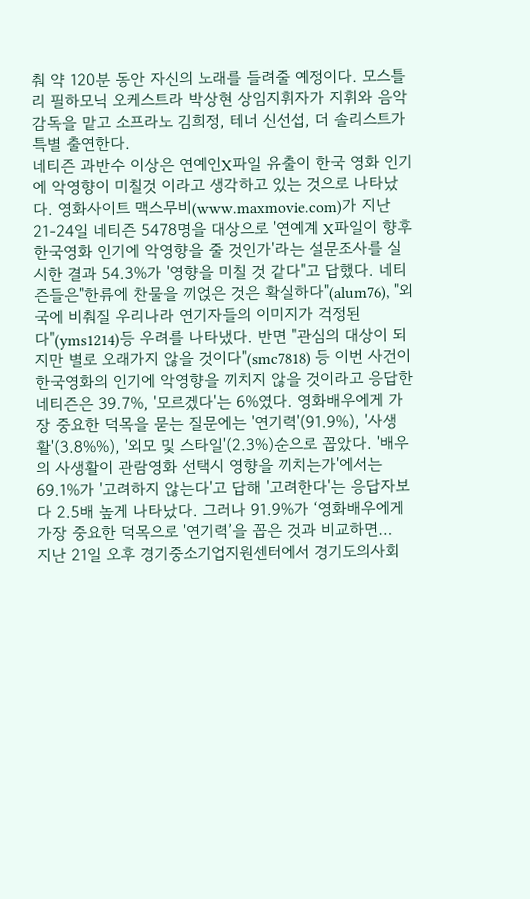춰 약 120분 동안 자신의 노래를 들려줄 예정이다. 모스틀리 필하모닉 오케스트라 박상현 상임지휘자가 지휘와 음악감독을 맡고 소프라노 김희정, 테너 신선섭, 더 솔리스트가 특별 출연한다.
네티즌 과반수 이상은 연예인X파일 유출이 한국 영화 인기에 악영향이 미칠것 이라고 생각하고 있는 것으로 나타났다. 영화사이트 맥스무비(www.maxmovie.com)가 지난 21-24일 네티즌 5478명을 대상으로 '연예계 X파일이 향후 한국영화 인기에 악영향을 줄 것인가'라는 설문조사를 실시한 결과 54.3%가 '영향을 미칠 것 같다"고 답했다. 네티즌들은"한류에 찬물을 끼얹은 것은 확실하다"(alum76), "외국에 비춰질 우리나라 연기자들의 이미지가 걱정된다"(yms1214)등 우려를 나타냈다. 반면 "관심의 대상이 되지만 별로 오래가지 않을 것이다"(smc7818) 등 이번 사건이 한국영화의 인기에 악영향을 끼치지 않을 것이라고 응답한 네티즌은 39.7%, '모르겠다'는 6%였다. 영화배우에게 가장 중요한 덕목을 묻는 질문에는 '연기력'(91.9%), '사생활'(3.8%%), '외모 및 스타일'(2.3%)순으로 꼽았다. '배우의 사생활이 관람영화 선택시 영향을 끼치는가'에서는 69.1%가 '고려하지 않는다'고 답해 '고려한다'는 응답자보다 2.5배 높게 나타났다. 그러나 91.9%가 ‘영화배우에게 가장 중요한 덕목으로 '연기력’을 꼽은 것과 비교하면…
지난 21일 오후 경기중소기업지원센터에서 경기도의사회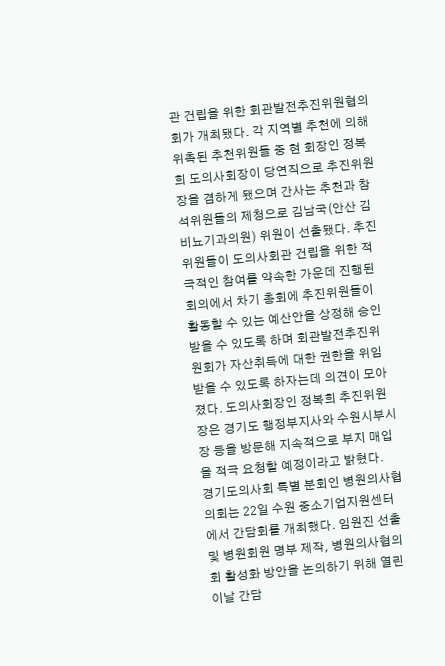관 건립을 위한 회관발전추진위원협의회가 개최됐다. 각 지역별 추천에 의해 위촉된 추천위원들 중 현 회장인 정복희 도의사회장이 당연직으로 추진위원장을 겸하게 됐으며 간사는 추천과 참석위원들의 제청으로 김남국(안산 김비뇨기과의원) 위원이 선출됐다. 추진위원들이 도의사회관 건립을 위한 적극적인 참여를 약속한 가운데 진행된 회의에서 차기 총회에 추진위원들이 활동할 수 있는 예산안을 상정해 승인받을 수 있도록 하며 회관발전추진위원회가 자산취득에 대한 권한을 위임받을 수 있도록 하자는데 의견이 모아졌다. 도의사회장인 정복희 추진위원장은 경기도 행정부지사와 수원시부시장 등을 방문해 지속적으로 부지 매입을 적극 요청할 예정이라고 밝혔다.
경기도의사회 특별 분회인 병원의사협의회는 22일 수원 중소기업지원센터에서 간담회를 개최했다. 임원진 선출 및 병원회원 명부 제작, 병원의사협의회 활성화 방안을 논의하기 위해 열린 이날 간담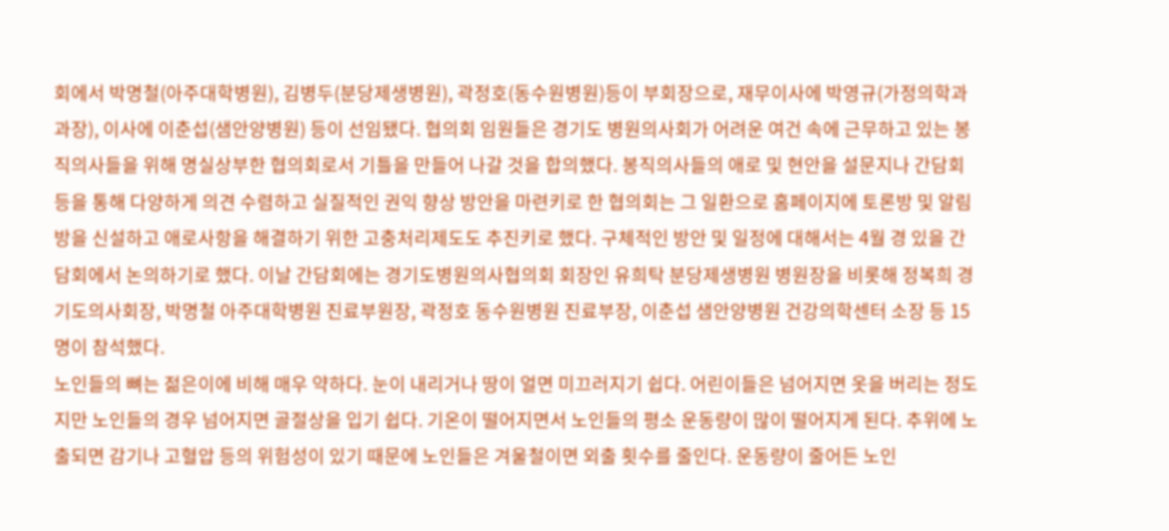회에서 박명철(아주대학병원), 김병두(분당제생병원), 곽정호(동수원병원)등이 부회장으로, 재무이사에 박영규(가정의학과 과장), 이사에 이춘섭(샘안양병원) 등이 선임됐다. 협의회 임원들은 경기도 병원의사회가 어려운 여건 속에 근무하고 있는 봉직의사들을 위해 명실상부한 협의회로서 기틀을 만들어 나갈 것을 합의했다. 봉직의사들의 애로 및 현안을 설문지나 간담회 등을 통해 다양하게 의견 수렴하고 실질적인 권익 향상 방안을 마련키로 한 협의회는 그 일환으로 홈페이지에 토론방 및 알림방을 신설하고 애로사항을 해결하기 위한 고충처리제도도 추진키로 했다. 구체적인 방안 및 일정에 대해서는 4월 경 있을 간담회에서 논의하기로 했다. 이날 간담회에는 경기도병원의사협의회 회장인 유희탁 분당제생병원 병원장을 비롯해 정복희 경기도의사회장, 박명철 아주대학병원 진료부원장, 곽정호 동수원병원 진료부장, 이춘섭 샘안양병원 건강의학센터 소장 등 15명이 참석했다.
노인들의 뼈는 젊은이에 비해 매우 약하다. 눈이 내리거나 땅이 얼면 미끄러지기 쉽다. 어린이들은 넘어지면 옷을 버리는 정도지만 노인들의 경우 넘어지면 골절상을 입기 쉽다. 기온이 떨어지면서 노인들의 평소 운동량이 많이 떨어지게 된다. 추위에 노출되면 감기나 고혈압 등의 위험성이 있기 때문에 노인들은 겨울철이면 외출 횟수를 줄인다. 운동량이 줄어든 노인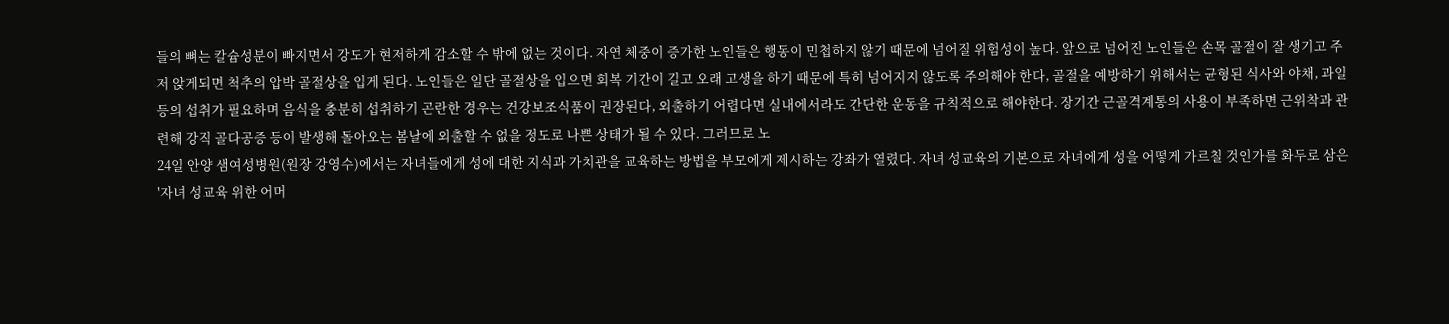들의 뼈는 칼슘성분이 빠지면서 강도가 현저하게 감소할 수 밖에 없는 것이다. 자연 체중이 증가한 노인들은 행동이 민첩하지 않기 때문에 넘어질 위험성이 높다. 앞으로 넘어진 노인들은 손목 골절이 잘 생기고 주저 앉게되면 척추의 압박 골절상을 입게 된다. 노인들은 일단 골절상을 입으면 회복 기간이 길고 오래 고생을 하기 때문에 특히 넘어지지 않도록 주의해야 한다, 골절을 예방하기 위해서는 균형된 식사와 야채, 과일 등의 섭취가 필요하며 음식을 충분히 섭취하기 곤란한 경우는 건강보조식품이 권장된다, 외출하기 어렵다면 실내에서라도 간단한 운동을 규칙적으로 해야한다. 장기간 근골격계통의 사용이 부족하면 근위착과 관련해 강직 골다공증 등이 발생해 돌아오는 봄날에 외출할 수 없을 정도로 나쁜 상태가 될 수 있다. 그러므로 노
24일 안양 샘여성병원(원장 강영수)에서는 자녀들에게 성에 대한 지식과 가치관을 교육하는 방법을 부모에게 제시하는 강좌가 열렸다. 자녀 성교육의 기본으로 자녀에게 성을 어떻게 가르칠 것인가를 화두로 삼은 '자녀 성교육 위한 어머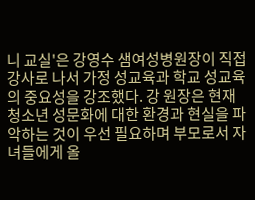니 교실'은 강영수 샘여성병원장이 직접 강사로 나서 가정 성교육과 학교 성교육의 중요성을 강조했다. 강 원장은 현재 청소년 성문화에 대한 환경과 현실을 파악하는 것이 우선 필요하며 부모로서 자녀들에게 올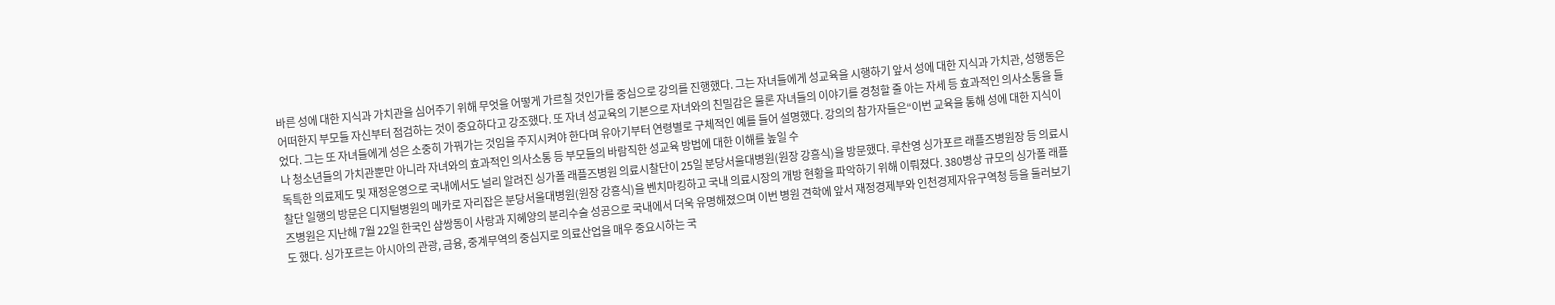바른 성에 대한 지식과 가치관을 심어주기 위해 무엇을 어떻게 가르칠 것인가를 중심으로 강의를 진행했다. 그는 자녀들에게 성교육을 시행하기 앞서 성에 대한 지식과 가치관, 성행동은 어떠한지 부모들 자신부터 점검하는 것이 중요하다고 강조했다. 또 자녀 성교육의 기본으로 자녀와의 친밀감은 물론 자녀들의 이야기를 경청할 줄 아는 자세 등 효과적인 의사소통을 들었다. 그는 또 자녀들에게 성은 소중히 가꿔가는 것임을 주지시켜야 한다며 유아기부터 연령별로 구체적인 예를 들어 설명했다. 강의의 참가자들은“이번 교육을 통해 성에 대한 지식이나 청소년들의 가치관뿐만 아니라 자녀와의 효과적인 의사소통 등 부모들의 바람직한 성교육 방법에 대한 이해를 높일 수
독특한 의료제도 및 재정운영으로 국내에서도 널리 알려진 싱가폴 래플즈병원 의료시찰단이 25일 분당서울대병원(원장 강흥식)을 방문했다. 루찬영 싱가포르 래플즈병원장 등 의료시찰단 일행의 방문은 디지털병원의 메카로 자리잡은 분당서울대병원(원장 강흥식)을 벤치마킹하고 국내 의료시장의 개방 현황을 파악하기 위해 이뤄졌다. 380병상 규모의 싱가폴 래플즈병원은 지난해 7월 22일 한국인 샴쌍동이 사랑과 지혜양의 분리수술 성공으로 국내에서 더욱 유명해졌으며 이번 병원 견학에 앞서 재정경제부와 인천경제자유구역청 등을 둘러보기도 했다. 싱가포르는 아시아의 관광, 금융, 중계무역의 중심지로 의료산업을 매우 중요시하는 국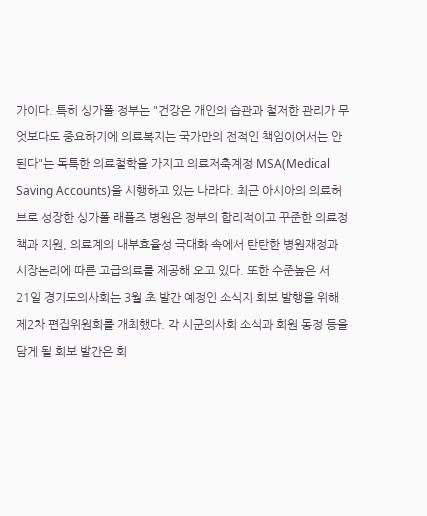가이다. 특히 싱가폴 정부는 "건강은 개인의 습관과 철저한 관리가 무엇보다도 중요하기에 의료복지는 국가만의 전적인 책임이어서는 안된다"는 독특한 의료철학을 가지고 의료저축계정 MSA(Medical Saving Accounts)을 시행하고 있는 나라다. 최근 아시아의 의료허브로 성장한 싱가폴 래플즈 병원은 정부의 합리적이고 꾸준한 의료정책과 지원, 의료계의 내부효율성 극대화 속에서 탄탄한 병원재정과 시장논리에 따른 고급의료를 제공해 오고 있다. 또한 수준높은 서
21일 경기도의사회는 3월 초 발간 예정인 소식지 회보 발행을 위해 제2차 편집위원회를 개최했다. 각 시군의사회 소식과 회원 동정 등을 담게 될 회보 발간은 회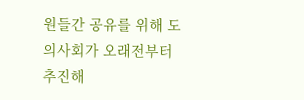원들간 공유를 위해 도의사회가 오래전부터 추진해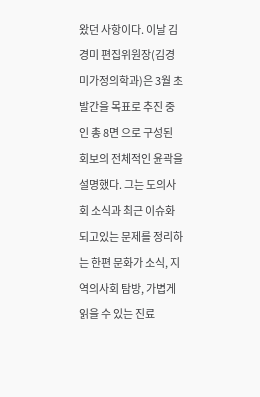왔던 사항이다. 이날 김경미 편집위원장(김경미가정의학과)은 3월 초 발간을 목표로 추진 중인 총 8면 으로 구성된 회보의 전체적인 윤곽을 설명했다. 그는 도의사회 소식과 최근 이슈화 되고있는 문제를 정리하는 한편 문화가 소식, 지역의사회 탐방, 가볍게 읽을 수 있는 진료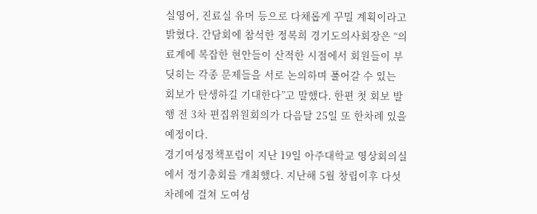실영어, 진료실 유머 등으로 다채롭게 꾸밀 계획이라고 밝혔다. 간담회에 참석한 정복희 경기도의사회장은 “의료계에 복잡한 현안들이 산적한 시점에서 회원들이 부딪히는 각종 문제들을 서로 논의하며 풀어갈 수 있는 회보가 탄생하길 기대한다”고 말했다. 한편 첫 회보 발행 전 3차 편집위원회의가 다음달 25일 또 한차례 있을 예정이다.
경기여성정책포럼이 지난 19일 아주대학교 영상회의실에서 정기총회를 개최했다. 지난해 5월 창립이후 다섯차례에 걸쳐 도여성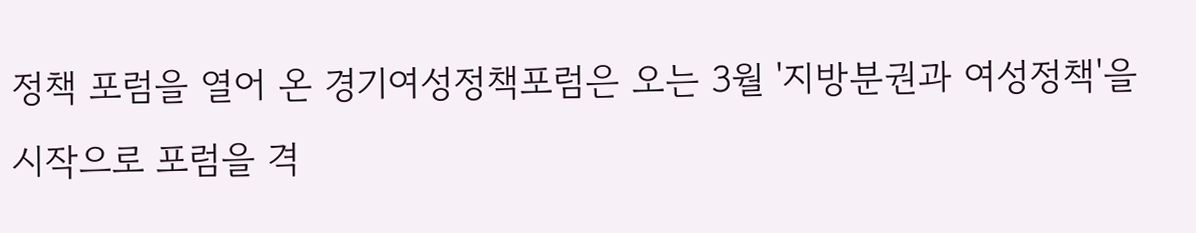정책 포럼을 열어 온 경기여성정책포럼은 오는 3월 '지방분권과 여성정책'을 시작으로 포럼을 격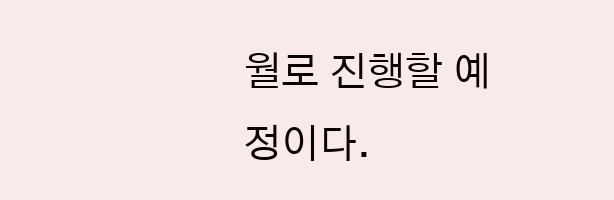월로 진행할 예정이다.